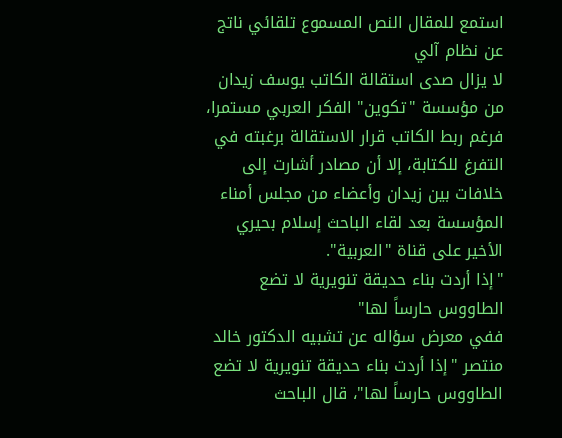استمع للمقال النص المسموع تلقائي ناتج عن نظام آلي
لا يزال صدى استقالة الكاتب يوسف زيدان من مؤسسة "تكوين" الفكر العربي مستمرا، فرغم ربط الكاتب قرار الاستقالة برغبته في التفرغ للكتابة، إلا أن مصادر أشارت إلى خلافات بين زيدان وأعضاء من مجلس أمناء المؤسسة بعد لقاء الباحث إسلام بحيري الأخير على قناة "العربية".
"إذا أردت بناء حديقة تنويرية لا تضع الطاووس حارساً لها"
ففي معرض سؤاله عن تشبيه الدكتور خالد منتصر "إذا أردت بناء حديقة تنويرية لا تضع الطاووس حارساً لها"، قال الباحث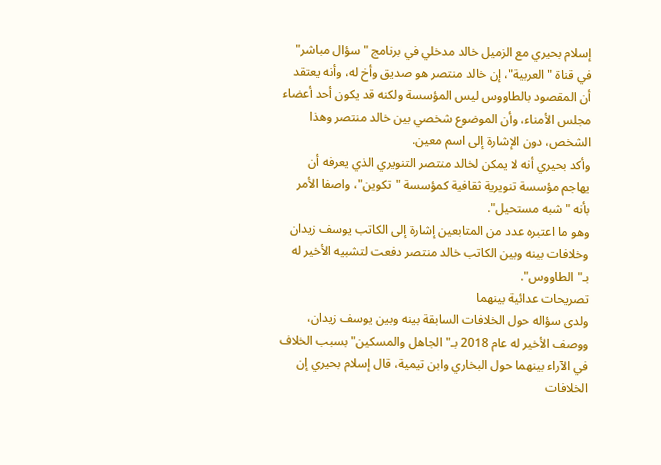إسلام بحيري مع الزميل خالد مدخلي في برنامج "سؤال مباشر" في قناة "العربية"، إن خالد منتصر هو صديق وأخ له، وأنه يعتقد أن المقصود بالطاووس ليس المؤسسة ولكنه قد يكون أحد أعضاء مجلس الأمناء، وأن الموضوع شخصي بين خالد منتصر وهذا الشخص، دون الإشارة إلى اسم معين.
وأكد بحيري أنه لا يمكن لخالد منتصر التنويري الذي يعرفه أن يهاجم مؤسسة تنويرية ثقافية كمؤسسة "تكوين"، واصفا الأمر بأنه "شبه مستحيل".
وهو ما اعتبره عدد من المتابعين إشارة إلى الكاتب يوسف زيدان وخلافات بينه وبين الكاتب خالد منتصر دفعت لتشبيه الأخير له بـ"الطاووس".
تصريحات عدائية بينهما
ولدى سؤاله حول الخلافات السابقة بينه وبين يوسف زيدان، ووصف الأخير له عام 2018 بـ"الجاهل والمسكين" بسبب الخلاف في الآراء بينهما حول البخاري وابن تيمية، قال إسلام بحيري إن الخلافات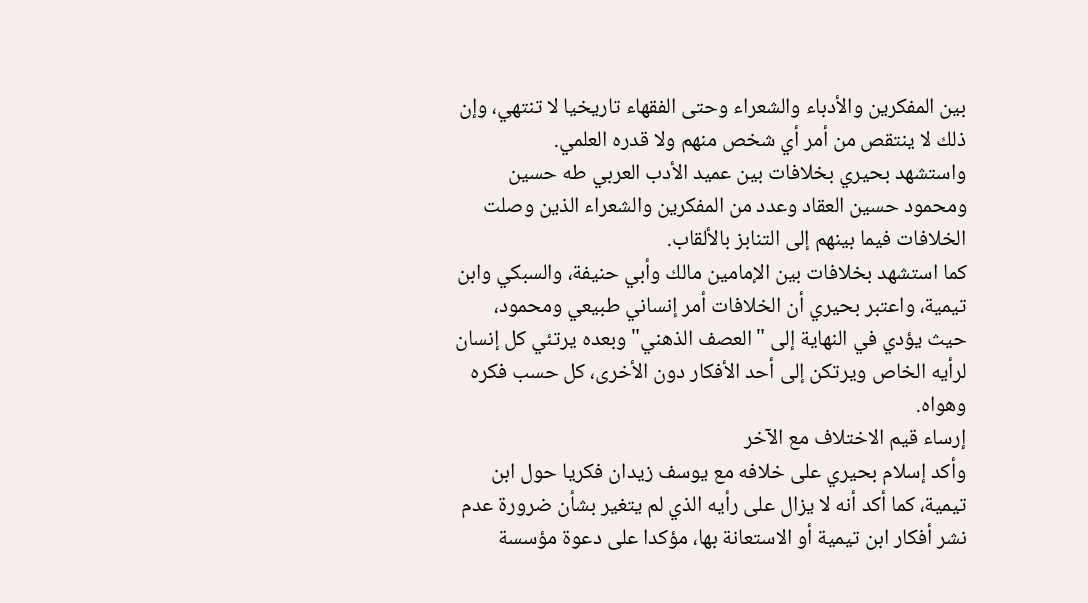بين المفكرين والأدباء والشعراء وحتى الفقهاء تاريخيا لا تنتهي، وإن ذلك لا ينتقص من أمر أي شخص منهم ولا قدره العلمي.
واستشهد بحيري بخلافات بين عميد الأدب العربي طه حسين ومحمود حسين العقاد وعدد من المفكرين والشعراء الذين وصلت الخلافات فيما بينهم إلى التنابز بالألقاب.
كما استشهد بخلافات بين الإمامين مالك وأبي حنيفة، والسبكي وابن تيمية، واعتبر بحيري أن الخلافات أمر إنساني طبيعي ومحمود، حيث يؤدي في النهاية إلى "العصف الذهني" وبعده يرتئي كل إنسان لرأيه الخاص ويرتكن إلى أحد الأفكار دون الأخرى، كل حسب فكره وهواه.
إرساء قيم الاختلاف مع الآخر
وأكد إسلام بحيري على خلافه مع يوسف زيدان فكريا حول ابن تيمية، كما أكد أنه لا يزال على رأيه الذي لم يتغير بشأن ضرورة عدم نشر أفكار ابن تيمية أو الاستعانة بها، مؤكدا على دعوة مؤسسة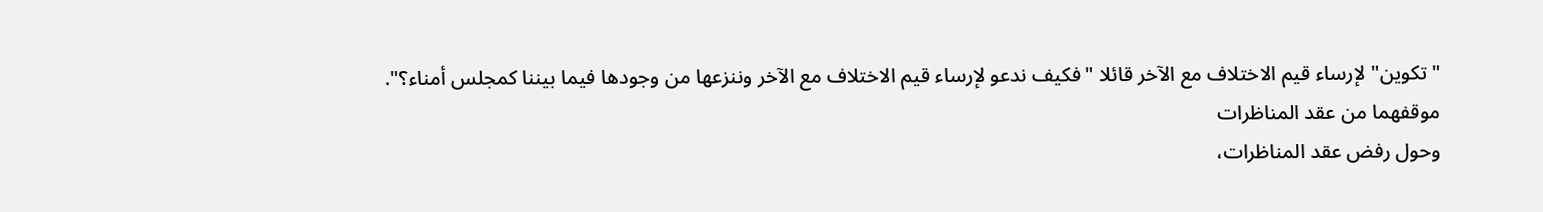"تكوين" لإرساء قيم الاختلاف مع الآخر قائلا "فكيف ندعو لإرساء قيم الاختلاف مع الآخر وننزعها من وجودها فيما بيننا كمجلس أمناء؟".
موقفهما من عقد المناظرات
وحول رفض عقد المناظرات،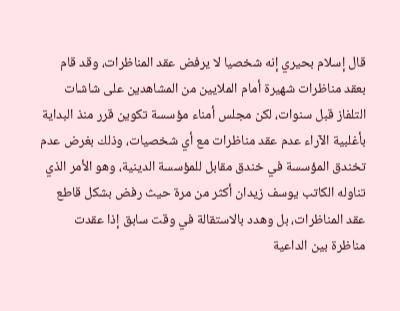قال إسلام بحيري إنه شخصيا لا يرفض عقد المناظرات، وقد قام بعقد مناظرات شهيرة أمام الملايين من المشاهدين على شاشات التلفاز قبل سنوات، لكن مجلس أمناء مؤسسة تكوين قرر منذ البداية بأغلبية الآراء عدم عقد مناظرات مع أي شخصيات، وذلك بغرض عدم تخندق المؤسسة في خندق مقابل للمؤسسة الدينية، وهو الأمر الذي تناوله الكاتب يوسف زيدان أكثر من مرة حيث رفض بشكل قاطع عقد المناظرات، بل وهدد بالاستقالة في وقت سابق إذا عقدت مناظرة بين الداعية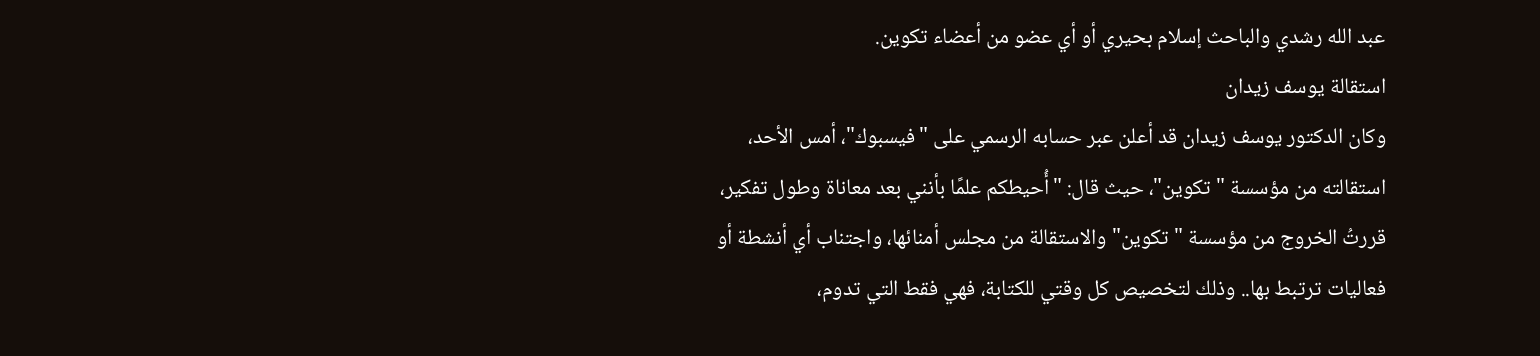عبد الله رشدي والباحث إسلام بحيري أو أي عضو من أعضاء تكوين.
استقالة يوسف زيدان
وكان الدكتور يوسف زيدان قد أعلن عبر حسابه الرسمي على "فيسبوك"، أمس الأحد، استقالته من مؤسسة "تكوين"، حيث قال: "أُحيطكم علمًا بأنني بعد معاناة وطول تفكير، قررتُ الخروج من مؤسسة "تكوين" والاستقالة من مجلس أمنائها، واجتناب أي أنشطة أو فعاليات ترتبط بها.. وذلك لتخصيص كل وقتي للكتابة، فهي فقط التي تدوم،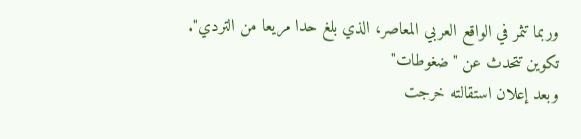وربما تثمر في الواقع العربي المعاصر، الذي بلغ حدا مريعا من التردي".
تكوين تتحدث عن "ضغوطات"
وبعد إعلان استقالته خرجت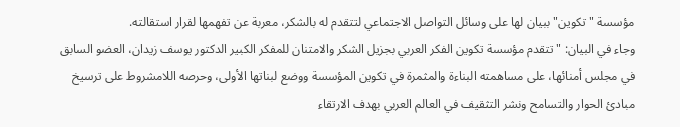مؤسسة "تكوين" ببيان لها على وسائل التواصل الاجتماعي لتتقدم له بالشكر، معربة عن تفهمها لقرار استقالته.
وجاء في البيان: "تتقدم مؤسسة تكوين الفكر العربي بجزيل الشكر والامتنان للمفكر الكبير الدكتور يوسف زيدان، العضو السابق في مجلس أمنائها، على مساهمته البناءة والمثمرة في تكوين المؤسسة ووضع لبناتها الأولى، وحرصه اللامشروط على ترسيخ مبادئ الحوار والتسامح ونشر التثقيف في العالم العربي بهدف الارتقاء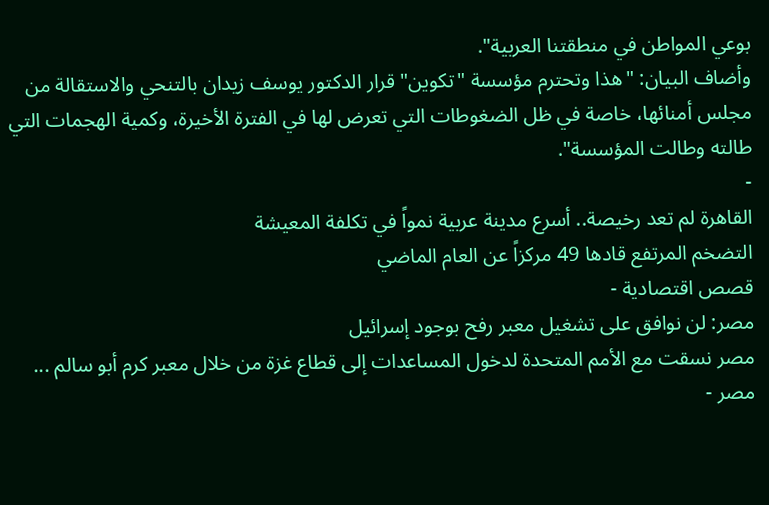بوعي المواطن في منطقتنا العربية".
وأضاف البيان: "هذا وتحترم مؤسسة "تكوين" قرار الدكتور يوسف زيدان بالتنحي والاستقالة من مجلس أمنائها، خاصة في ظل الضغوطات التي تعرض لها في الفترة الأخيرة، وكمية الهجمات التي طالته وطالت المؤسسة".
-
القاهرة لم تعد رخيصة.. أسرع مدينة عربية نمواً في تكلفة المعيشة
التضخم المرتفع قادها 49 مركزاً عن العام الماضي
قصص اقتصادية -
مصر: لن نوافق على تشغيل معبر رفح بوجود إسرائيل
مصر نسقت مع الأمم المتحدة لدخول المساعدات إلى قطاع غزة من خلال معبر كرم أبو سالم ...
مصر -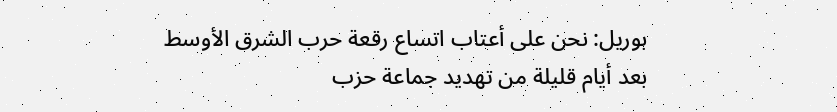بوريل: نحن على أعتاب اتساع رقعة حرب الشرق الأوسط
بعد أيام قليلة من تهديد جماعة حزب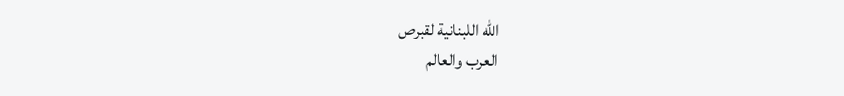الله اللبنانية لقبرص
العرب والعالم